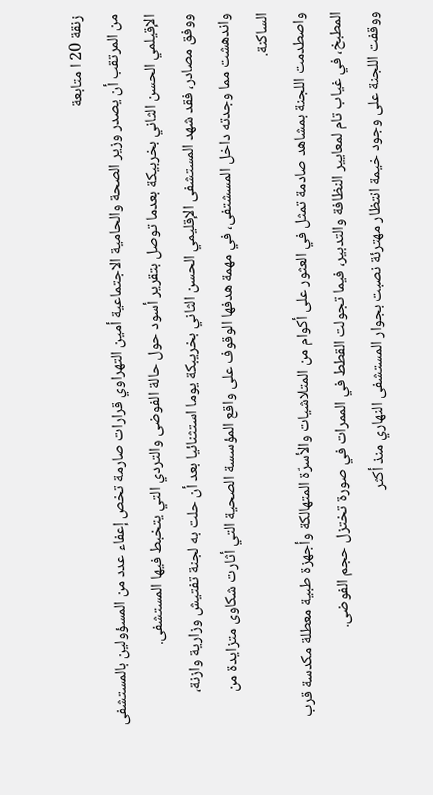زنقة 20 ا متابعة
من المرتقب أن يصدر وزير الصحة والحامية الاجتماعية أمين التهراوي قرارات صارمة تخص إعفاء عدد من المسؤولين بالمستشفى الإقيلمي الحسن الثاني بخربيكة بعدما توصل بتقرير أسود حول حالة الفوضى والتردي التي يتخبط فيها المستشفى.
ووفق مصادر، فقد شهد المستشفى الإقليمي الحسن الثاني بخريبكة يوما استثنائيا بعد أن حلت به لجنة تفتيش وزارية وازنة، واندهشت مما وجدته داخل المسشتفى، في مهمة هدفها الوقوف على واقع المؤسسة الصحية التي أثارت شكاوى متزايدة من الساكنة.
واصطدمت اللجنة بمشاهد صادمة تمثل في العثور على أكوام من المتلاشيات والأسرّة المتهالكة وأجهزة طبية معطلة مكدسة قرب المطبخ، في غياب تام لمعايير النظافة والتدبير، فيما تجولت القطط في الممرات في صورة تختزل حجم الفوضى.
ووقفت اللجنة على وجود خيمة انتظار مهترئة نصبت بجوار المستشفى النهاري منذ أكثر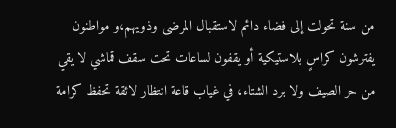من سنة تحولت إلى فضاء دائم لاستقبال المرضى وذويهم،و مواطنون يفترشون كراسٍ بلاستيكية أو يقفون لساعات تحت سقف قماشي لا يقي من حر الصيف ولا برد الشتاء، في غياب قاعة انتظار لائقة تحفظ كرامة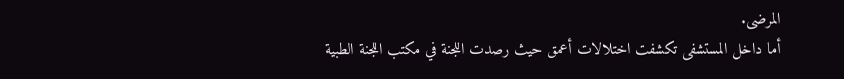المرضى.
أما داخل المستشفى تكشفت اختلالات أعمق حيث رصدت اللجنة في مكتب اللجنة الطبية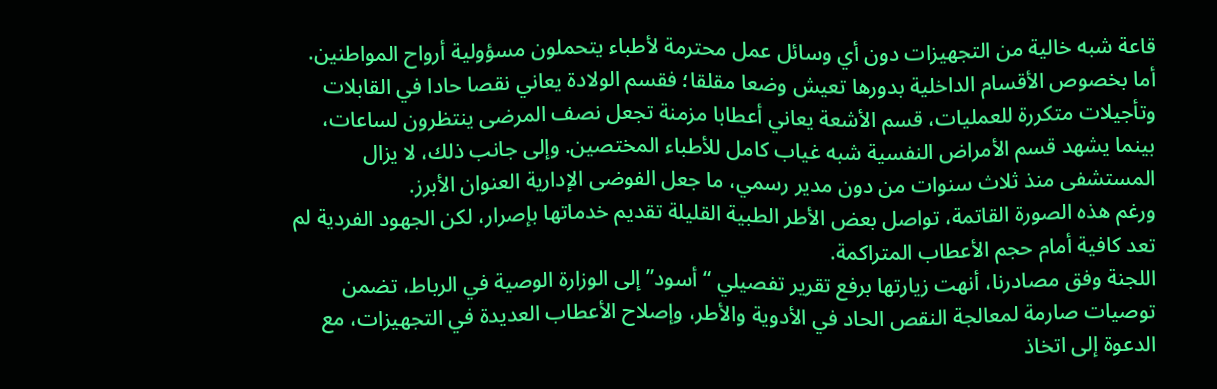قاعة شبه خالية من التجهيزات دون أي وسائل عمل محترمة لأطباء يتحملون مسؤولية أرواح المواطنين.
أما بخصوص الأقسام الداخلية بدورها تعيش وضعا مقلقا؛ فقسم الولادة يعاني نقصا حادا في القابلات وتأجيلات متكررة للعمليات، قسم الأشعة يعاني أعطابا مزمنة تجعل نصف المرضى ينتظرون لساعات، بينما يشهد قسم الأمراض النفسية شبه غياب كامل للأطباء المختصين. وإلى جانب ذلك، لا يزال المستشفى منذ ثلاث سنوات من دون مدير رسمي، ما جعل الفوضى الإدارية العنوان الأبرز.
ورغم هذه الصورة القاتمة، تواصل بعض الأطر الطبية القليلة تقديم خدماتها بإصرار، لكن الجهود الفردية لم تعد كافية أمام حجم الأعطاب المتراكمة.
اللجنة وفق مصادرنا، أنهت زيارتها برفع تقرير تفصيلي “أسود” إلى الوزارة الوصية في الرباط، تضمن توصيات صارمة لمعالجة النقص الحاد في الأدوية والأطر، وإصلاح الأعطاب العديدة في التجهيزات، مع الدعوة إلى اتخاذ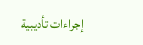إجراءات تأديبية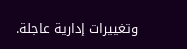وتغييرات إدارية عاجلة.